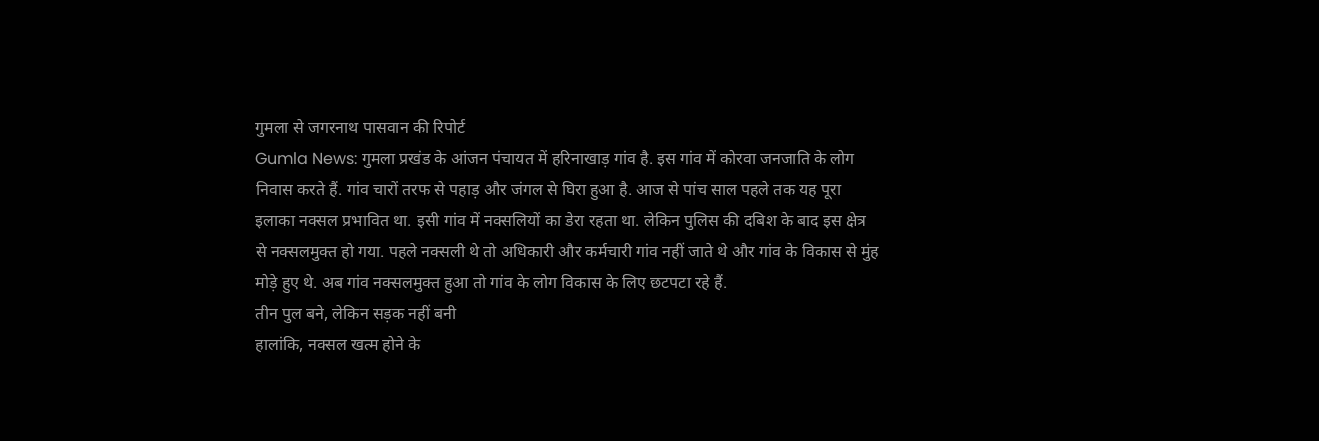गुमला से जगरनाथ पासवान की रिपोर्ट
Gumla News: गुमला प्रखंड के आंजन पंचायत में हरिनाखाड़ गांव है. इस गांव में कोरवा जनजाति के लोग निवास करते हैं. गांव चारों तरफ से पहाड़ और जंगल से घिरा हुआ है. आज से पांच साल पहले तक यह पूरा इलाका नक्सल प्रभावित था. इसी गांव में नक्सलियों का डेरा रहता था. लेकिन पुलिस की दबिश के बाद इस क्षेत्र से नक्सलमुक्त हो गया. पहले नक्सली थे तो अधिकारी और कर्मचारी गांव नहीं जाते थे और गांव के विकास से मुंह मोड़े हुए थे. अब गांव नक्सलमुक्त हुआ तो गांव के लोग विकास के लिए छटपटा रहे हैं.
तीन पुल बने, लेकिन सड़क नहीं बनी
हालांकि, नक्सल खत्म होने के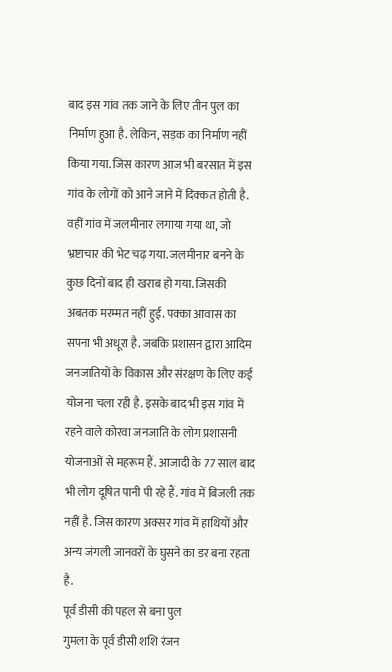बाद इस गांव तक जाने के लिए तीन पुल का निर्माण हुआ है. लेकिन, सड़क का निर्माण नहीं किया गया. जिस कारण आज भी बरसात में इस गांव के लोगों को आने जाने में दिक्कत होती है. वहीं गांव में जलमीनार लगाया गया था, जो भ्रष्टाचार की भेट चढ़ गया. जलमीनार बनने के कुछ दिनों बाद ही खराब हो गया. जिसकी अबतक मरम्मत नहीं हुई. पक्का आवास का सपना भी अधूरा है. जबकि प्रशासन द्वारा आदिम जनजातियों के विकास और संरक्षण के लिए कई योजना चला रही है. इसके बाद भी इस गांव में रहने वाले कोरवा जनजाति के लोग प्रशासनी योजनाओं से महरूम हैं. आजादी के 77 साल बाद भी लोग दूषित पानी पी रहे हैं. गांव में बिजली तक नहीं है. जिस कारण अक्सर गांव में हाथियों और अन्य जंगली जानवरों के घुसने का डर बना रहता है.
पूर्व डीसी की पहल से बना पुल
गुमला के पूर्व डीसी शशि रंजन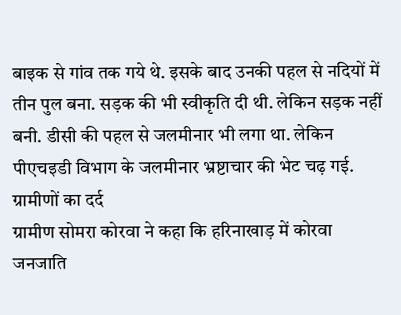बाइक से गांव तक गये थे. इसके बाद उनकी पहल से नदियों में तीन पुल बना. सड़क की भी स्वीकृति दी थी. लेकिन सड़क नहीं बनी. डीसी की पहल से जलमीनार भी लगा था. लेकिन पीएचइडी विभाग के जलमीनार भ्रष्टाचार की भेट चढ़ गई.
ग्रामीणों का दर्द
ग्रामीण सोमरा कोरवा ने कहा कि हरिनाखाड़ में कोरवा जनजाति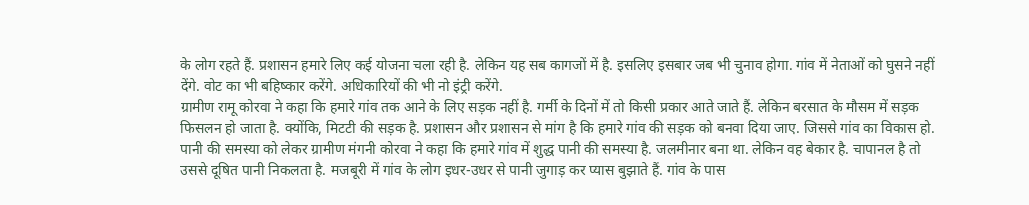के लोग रहते हैं. प्रशासन हमारे लिए कई योजना चला रही है. लेकिन यह सब कागजों में है. इसलिए इसबार जब भी चुनाव होगा. गांव में नेताओं को घुसने नहीं देंगे. वोट का भी बहिष्कार करेंगे. अधिकारियों की भी नो इंट्री करेंगे.
ग्रामीण रामू कोरवा ने कहा कि हमारे गांव तक आने के लिए सड़क नहीं है. गर्मी के दिनों में तो किसी प्रकार आते जाते हैं. लेकिन बरसात के मौसम में सड़क फिसलन हो जाता है. क्योंकि, मिटटी की सड़क है. प्रशासन और प्रशासन से मांग है कि हमारे गांव की सड़क को बनवा दिया जाए. जिससे गांव का विकास हो.
पानी की समस्या को लेकर ग्रामीण मंगनी कोरवा ने कहा कि हमारे गांव में शुद्ध पानी की समस्या है. जलमीनार बना था. लेकिन वह बेकार है. चापानल है तो उससे दूषित पानी निकलता है. मजबूरी में गांव के लोग इधर-उधर से पानी जुगाड़ कर प्यास बुझाते हैं. गांव के पास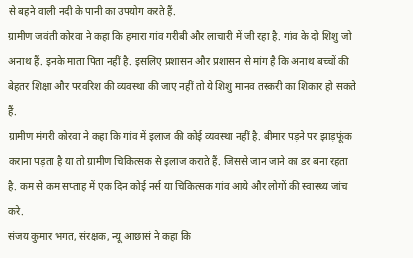से बहने वाली नदी के पानी का उपयोग करते हैं.
ग्रामीण जवंती कोरवा ने कहा कि हमारा गांव गरीबी और लाचारी में जी रहा है. गांव के दो शिशु जो अनाथ हैं. इनके माता पिता नहीं है. इसलिए प्रशासन और प्रशासन से मांग है कि अनाथ बच्चों की बेहतर शिक्षा और परवरिश की व्यवस्था की जाए नहीं तो ये शिशु मानव तस्करी का शिकार हो सकते हैं.
ग्रामीण मंगरी कोरवा ने कहा कि गांव में इलाज की कोई व्यवस्था नहीं है. बीमार पड़ने पर झाड़फूंक कराना पड़ता है या तो ग्रामीण चिकित्सक से इलाज कराते हैं. जिससे जान जाने का डर बना रहता है. कम से कम सप्ताह में एक दिन कोई नर्स या चिकित्सक गांव आये और लोगों की स्वास्थ्य जांच करे.
संजय कुमार भगत, संरक्षक, न्यू आछासं ने कहा कि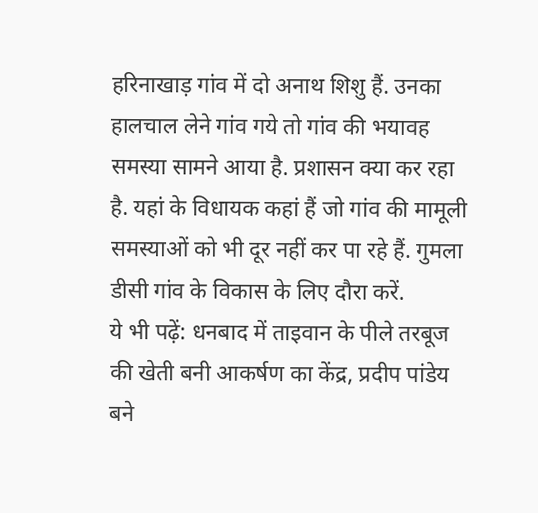हरिनाखाड़ गांव में दो अनाथ शिशु हैं. उनका हालचाल लेने गांव गये तो गांव की भयावह समस्या सामने आया है. प्रशासन क्या कर रहा है. यहां के विधायक कहां हैं जो गांव की मामूली समस्याओं को भी दूर नहीं कर पा रहे हैं. गुमला डीसी गांव के विकास के लिए दौरा करें.
ये भी पढ़ें: धनबाद में ताइवान के पीले तरबूज की खेती बनी आकर्षण का केंद्र, प्रदीप पांडेय बने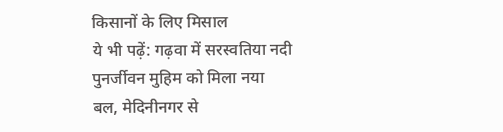किसानों के लिए मिसाल
ये भी पढ़ें: गढ़वा में सरस्वतिया नदी पुनर्जीवन मुहिम को मिला नया बल, मेदिनीनगर से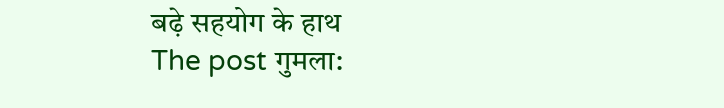बढ़े सहयोग के हाथ
The post गुमला: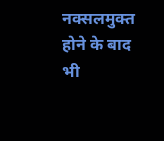नक्सलमुक्त होने के बाद भी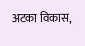अटका विकास,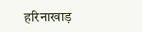हरिनाखाड़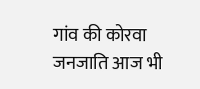गांव की कोरवा जनजाति आज भी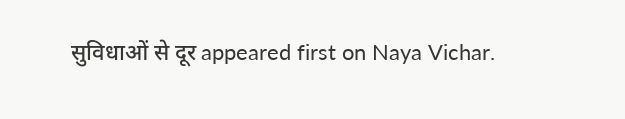सुविधाओं से दूर appeared first on Naya Vichar.